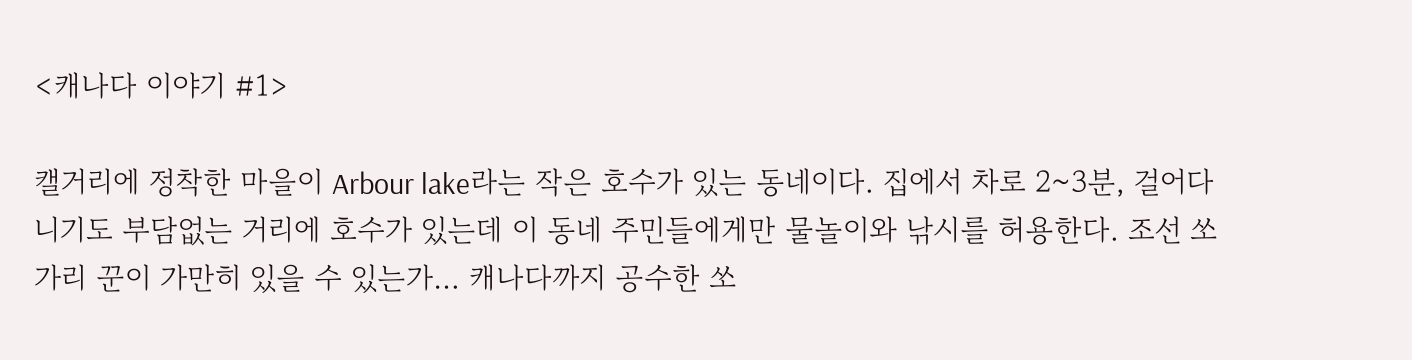<캐나다 이야기 #1>

캘거리에 정착한 마을이 Arbour lake라는 작은 호수가 있는 동네이다. 집에서 차로 2~3분, 걸어다니기도 부담없는 거리에 호수가 있는데 이 동네 주민들에게만 물놀이와 낚시를 허용한다. 조선 쏘가리 꾼이 가만히 있을 수 있는가… 캐나다까지 공수한 쏘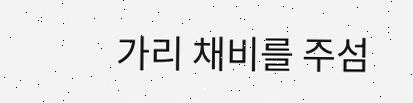가리 채비를 주섬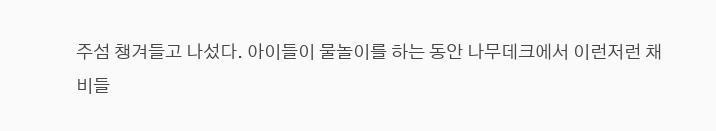주섬 챙겨들고 나섰다. 아이들이 물놀이를 하는 동안 나무데크에서 이런저런 채비들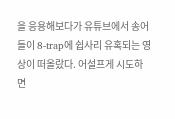을 응용해보다가 유튜브에서 송어들이 8-trap에 쉽사리 유혹되는 영상이 떠올랐다. 어설프게 시도하면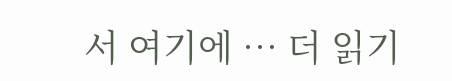서 여기에 … 더 읽기